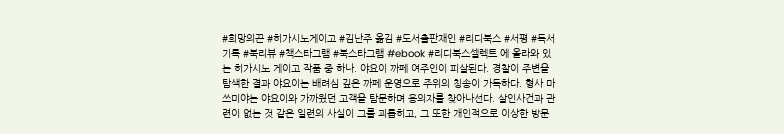#희망의끈 #히가시노게이고 #김난주 옮김 #도서출판재인 #리디북스 #서평 #독서기록 #북리뷰 #책스타그램 #북스타그램 #ebook #리디북스셀렉트 에 올라와 있는 히가시노 게이고 작품 중 하나. 야요이 까페 여주인이 피살된다. 경찰이 주변을 탐색한 결과 야요이는 배려심 깊은 까페 운영으로 주위의 칭송이 가득하다. 형사 마쓰미야는 야요이와 가까웠던 고객을 탐문하며 용의자를 찾아나선다. 살인사건과 관련이 없는 것 같은 일련의 사실이 그를 괴롭히고, 그 또한 개인적으로 이상한 방문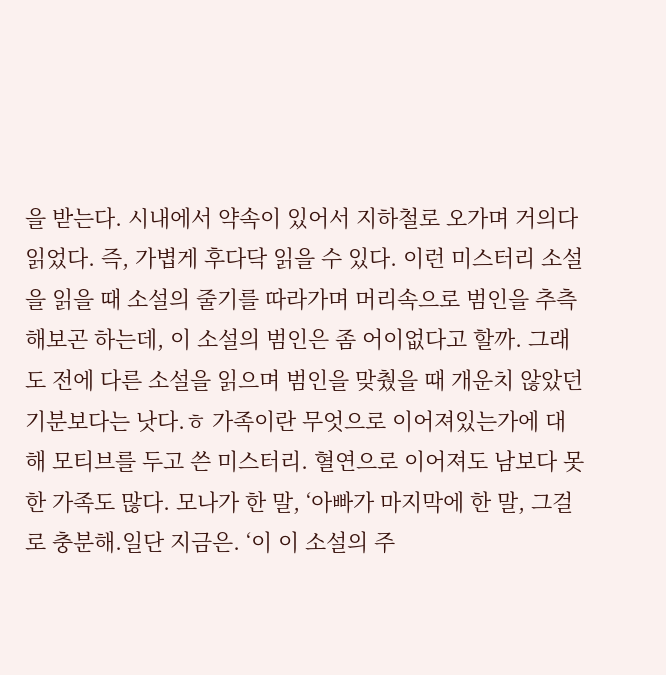을 받는다. 시내에서 약속이 있어서 지하철로 오가며 거의다 읽었다. 즉, 가볍게 후다닥 읽을 수 있다. 이런 미스터리 소설을 읽을 때 소설의 줄기를 따라가며 머리속으로 범인을 추측해보곤 하는데, 이 소설의 범인은 좀 어이없다고 할까. 그래도 전에 다른 소설을 읽으며 범인을 맞췄을 때 개운치 않았던 기분보다는 낫다.ㅎ 가족이란 무엇으로 이어져있는가에 대해 모티브를 두고 쓴 미스터리. 혈연으로 이어져도 남보다 못한 가족도 많다. 모나가 한 말, ‘아빠가 마지막에 한 말, 그걸로 충분해.일단 지금은. ‘이 이 소설의 주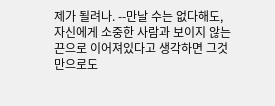제가 될려나. --만날 수는 없다해도, 자신에게 소중한 사람과 보이지 않는 끈으로 이어져있다고 생각하면 그것만으로도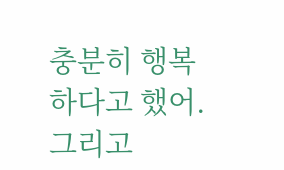충분히 행복하다고 했어. 그리고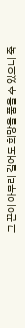그 끈이 아무리 길어도 희망을 품을 수 있으니 죽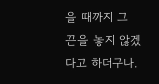을 때까지 그 끈을 놓지 않겠다고 하더구나.